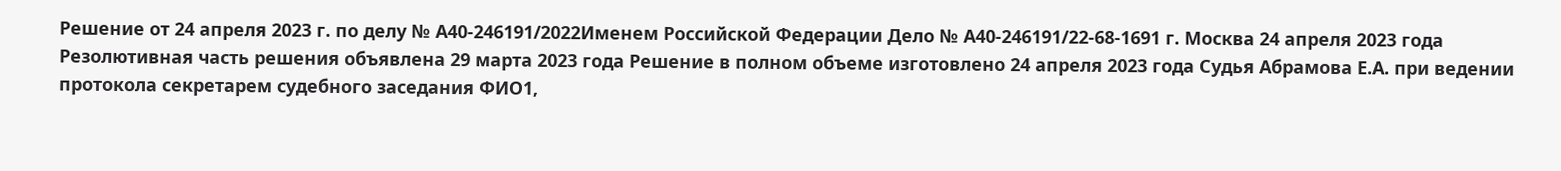Решение от 24 апреля 2023 г. по делу № А40-246191/2022Именем Российской Федерации Дело № А40-246191/22-68-1691 г. Москва 24 апреля 2023 года Резолютивная часть решения объявлена 29 марта 2023 года Решение в полном объеме изготовлено 24 апреля 2023 года Судья Абрамова Е.А. при ведении протокола секретарем судебного заседания ФИО1,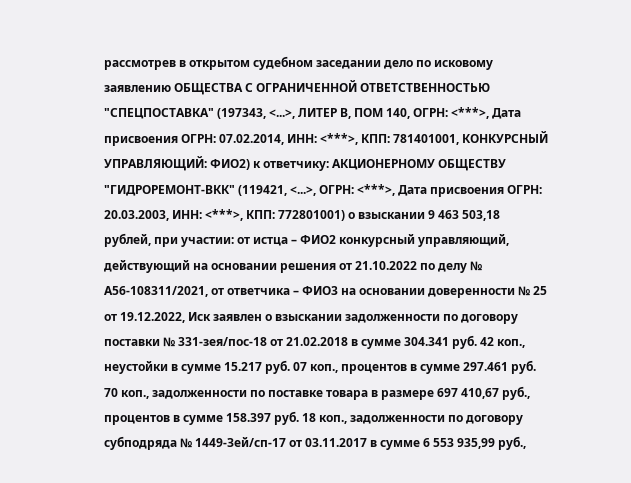рассмотрев в открытом судебном заседании дело по исковому заявлению ОБЩЕСТВА С ОГРАНИЧЕННОЙ ОТВЕТСТВЕННОСТЬЮ "СПЕЦПОСТАВКА" (197343, <...>, ЛИТЕР В, ПОМ 140, ОГРН: <***>, Дата присвоения ОГРН: 07.02.2014, ИНН: <***>, КПП: 781401001, КОНКУРСНЫЙ УПРАВЛЯЮЩИЙ: ФИО2) к ответчику: АКЦИОНЕРНОМУ ОБЩЕСТВУ "ГИДРОРЕМОНТ-ВКК" (119421, <...>, ОГРН: <***>, Дата присвоения ОГРН: 20.03.2003, ИНН: <***>, КПП: 772801001) о взыскании 9 463 503,18 рублей, при участии: от истца – ФИО2 конкурсный управляющий, действующий на основании решения от 21.10.2022 по делу № А56-108311/2021, от ответчика – ФИО3 на основании доверенности № 25 от 19.12.2022, Иск заявлен о взыскании задолженности по договору поставки № 331-зея/пос-18 от 21.02.2018 в сумме 304.341 руб. 42 коп., неустойки в сумме 15.217 руб. 07 коп., процентов в сумме 297.461 руб. 70 коп., задолженности по поставке товара в размере 697 410,67 руб., процентов в сумме 158.397 руб. 18 коп., задолженности по договору субподряда № 1449-Зей/сп-17 от 03.11.2017 в сумме 6 553 935,99 руб.,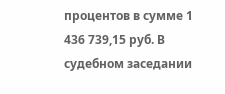процентов в сумме 1 436 739,15 руб. В судебном заседании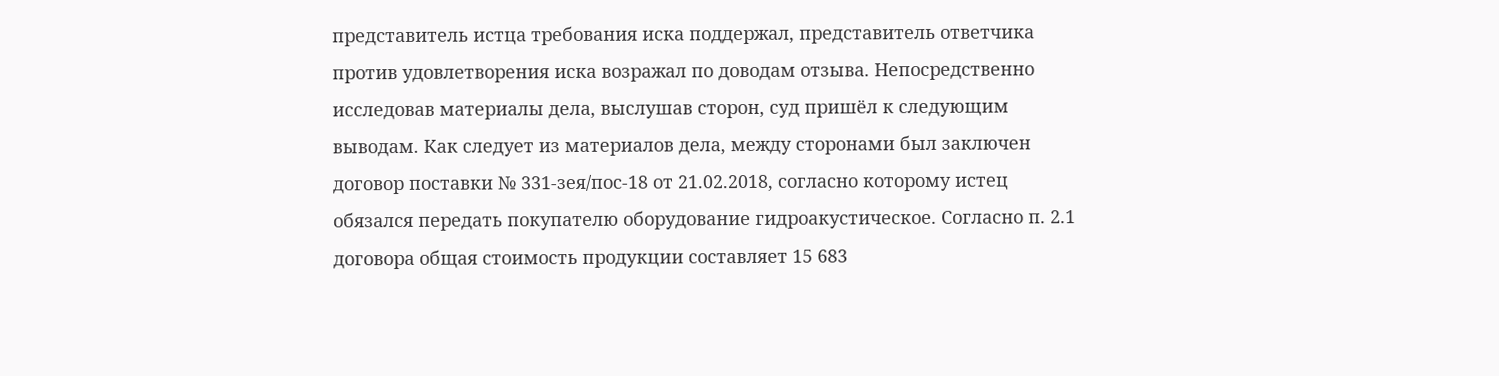представитель истца требования иска поддержал, представитель ответчика против удовлетворения иска возражал по доводам отзыва. Непосредственно исследовав материалы дела, выслушав сторон, суд пришёл к следующим выводам. Как следует из материалов дела, между сторонами был заключен договор поставки № 331-зея/пос-18 от 21.02.2018, согласно которому истец обязался передать покупателю оборудование гидроакустическое. Согласно п. 2.1 договора общая стоимость продукции составляет 15 683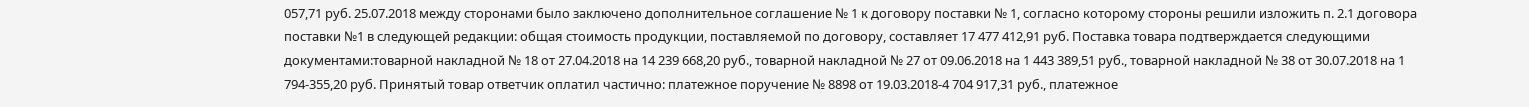057,71 руб. 25.07.2018 между сторонами было заключено дополнительное соглашение № 1 к договору поставки № 1, согласно которому стороны решили изложить п. 2.1 договора поставки №1 в следующей редакции: общая стоимость продукции, поставляемой по договору, составляет 17 477 412,91 руб. Поставка товара подтверждается следующими документами:товарной накладной № 18 от 27.04.2018 на 14 239 668,20 руб., товарной накладной № 27 от 09.06.2018 на 1 443 389,51 руб., товарной накладной № 38 от 30.07.2018 на 1 794-355,20 руб. Принятый товар ответчик оплатил частично: платежное поручение № 8898 от 19.03.2018-4 704 917,31 руб., платежное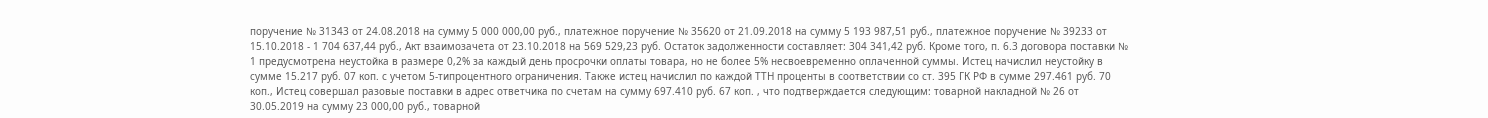поручение № 31343 от 24.08.2018 на сумму 5 000 000,00 руб., платежное поручение № 35620 от 21.09.2018 на сумму 5 193 987,51 руб., платежное поручение № 39233 от 15.10.2018 - 1 704 637,44 руб., Акт взаимозачета от 23.10.2018 на 569 529,23 руб. Остаток задолженности составляет: 304 341,42 руб. Кроме того, п. 6.3 договора поставки № 1 предусмотрена неустойка в размере 0,2% за каждый день просрочки оплаты товара, но не более 5% несвоевременно оплаченной суммы. Истец начислил неустойку в сумме 15.217 руб. 07 коп. с учетом 5-типроцентного ограничения. Также истец начислил по каждой ТТН проценты в соответствии со ст. 395 ГК РФ в сумме 297.461 руб. 70 коп., Истец совершал разовые поставки в адрес ответчика по счетам на сумму 697.410 руб. 67 коп. , что подтверждается следующим: товарной накладной № 26 от 30.05.2019 на сумму 23 000,00 руб., товарной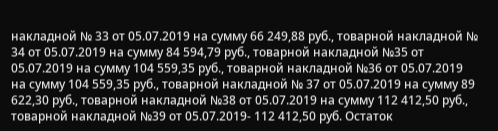накладной № 33 от 05.07.2019 на сумму 66 249,88 руб., товарной накладной № 34 от 05.07.2019 на сумму 84 594,79 руб., товарной накладной №35 от 05.07.2019 на сумму 104 559,35 руб., товарной накладной №36 от 05.07.2019 на сумму 104 559,35 руб., товарной накладной № 37 от 05.07.2019 на сумму 89 622,30 руб., товарной накладной №38 от 05.07.2019 на сумму 112 412,50 руб., товарной накладной №39 от 05.07.2019- 112 412,50 руб. Остаток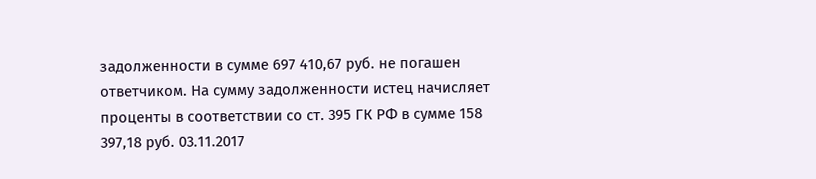задолженности в сумме 697 410,67 руб. не погашен ответчиком. На сумму задолженности истец начисляет проценты в соответствии со ст. 395 ГК РФ в сумме 158 397,18 руб. 03.11.2017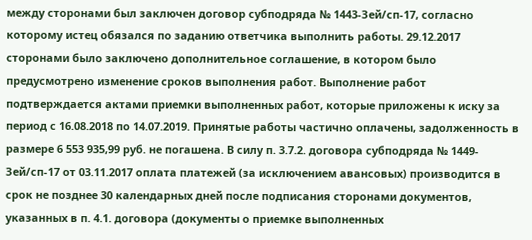между сторонами был заключен договор субподряда № 1443-Зей/сп-17, согласно которому истец обязался по заданию ответчика выполнить работы. 29.12.2017 сторонами было заключено дополнительное соглашение, в котором было предусмотрено изменение сроков выполнения работ. Выполнение работ подтверждается актами приемки выполненных работ, которые приложены к иску за период с 16.08.2018 по 14.07.2019. Принятые работы частично оплачены, задолженность в размере 6 553 935,99 руб. не погашена. В силу п. 3.7.2. договора субподряда № 1449-Зей/сп-17 от 03.11.2017 оплата платежей (за исключением авансовых) производится в срок не позднее 30 календарных дней после подписания сторонами документов, указанных в п. 4.1. договора (документы о приемке выполненных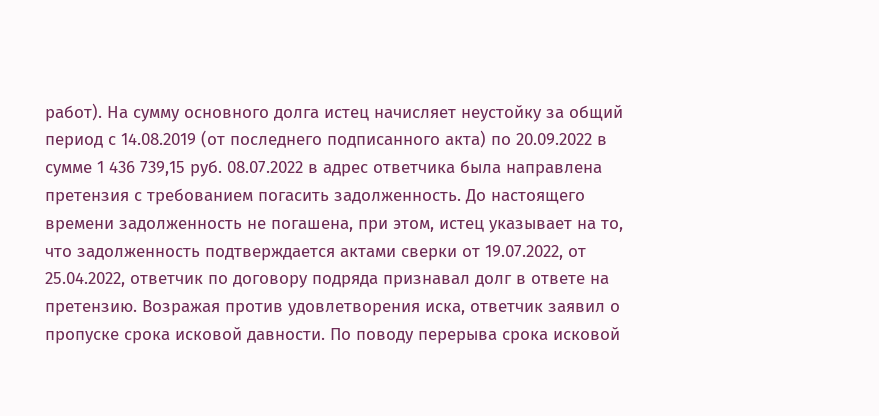работ). На сумму основного долга истец начисляет неустойку за общий период с 14.08.2019 (от последнего подписанного акта) по 20.09.2022 в сумме 1 436 739,15 руб. 08.07.2022 в адрес ответчика была направлена претензия с требованием погасить задолженность. До настоящего времени задолженность не погашена, при этом, истец указывает на то, что задолженность подтверждается актами сверки от 19.07.2022, от 25.04.2022, ответчик по договору подряда признавал долг в ответе на претензию. Возражая против удовлетворения иска, ответчик заявил о пропуске срока исковой давности. По поводу перерыва срока исковой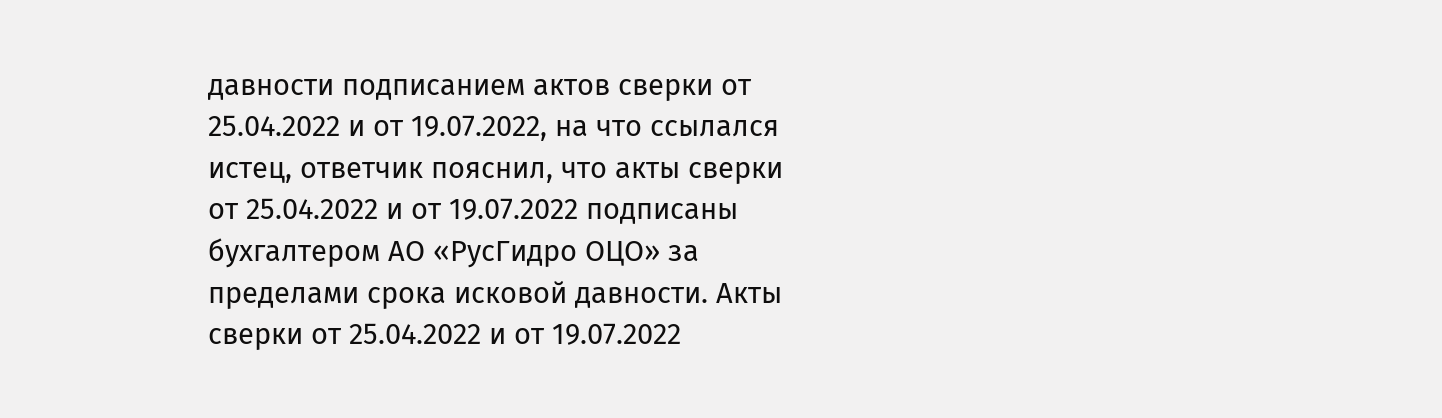давности подписанием актов сверки от 25.04.2022 и от 19.07.2022, на что ссылался истец, ответчик пояснил, что акты сверки от 25.04.2022 и от 19.07.2022 подписаны бухгалтером АО «РусГидро ОЦО» за пределами срока исковой давности. Акты сверки от 25.04.2022 и от 19.07.2022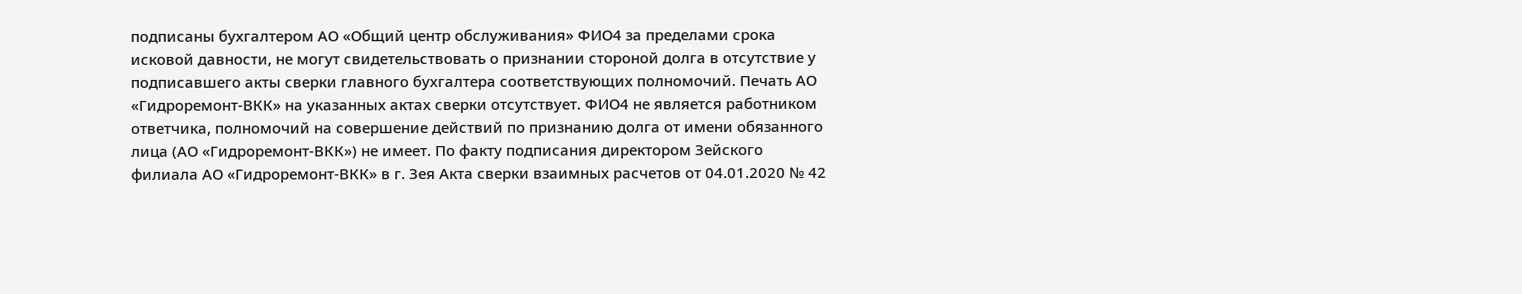подписаны бухгалтером АО «Общий центр обслуживания» ФИО4 за пределами срока исковой давности, не могут свидетельствовать о признании стороной долга в отсутствие у подписавшего акты сверки главного бухгалтера соответствующих полномочий. Печать АО «Гидроремонт-ВКК» на указанных актах сверки отсутствует. ФИО4 не является работником ответчика, полномочий на совершение действий по признанию долга от имени обязанного лица (АО «Гидроремонт-ВКК») не имеет. По факту подписания директором Зейского филиала АО «Гидроремонт-ВКК» в г. Зея Акта сверки взаимных расчетов от 04.01.2020 № 42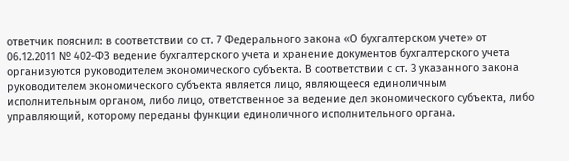ответчик пояснил: в соответствии со ст. 7 Федерального закона «О бухгалтерском учете» от 06.12.2011 № 402-ФЗ ведение бухгалтерского учета и хранение документов бухгалтерского учета организуются руководителем экономического субъекта. В соответствии с ст. 3 указанного закона руководителем экономического субъекта является лицо, являющееся единоличным исполнительным органом, либо лицо, ответственное за ведение дел экономического субъекта, либо управляющий, которому переданы функции единоличного исполнительного органа.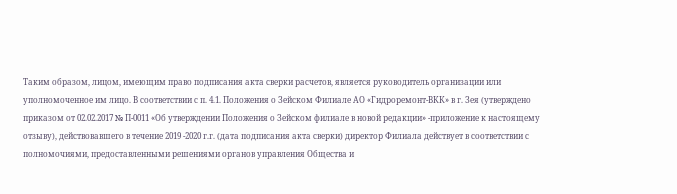Таким образом, лицом, имеющим право подписания акта сверки расчетов, является руководитель организации или уполномоченное им лицо. В соответствии с п. 4.1. Положения о Зейском Филиале АО «Гидроремонт-ВКК» в г. Зея (утверждено приказом от 02.02.2017 № П-0011 «Об утверждении Положения о Зейском филиале в новой редакции» -приложение к настоящему отзыву), действовавшего в течение 2019 -2020 г.г. (дата подписания акта сверки) директор Филиала действует в соответствии с полномочиями, предоставленными решениями органов управления Общества и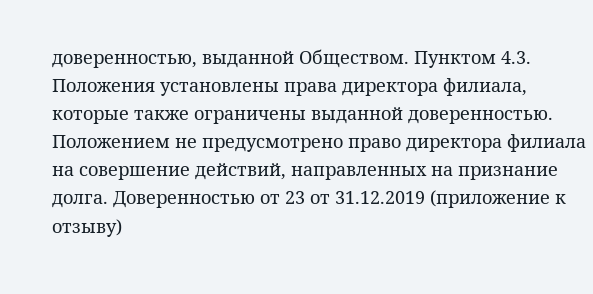доверенностью, выданной Обществом. Пунктом 4.3. Положения установлены права директора филиала, которые также ограничены выданной доверенностью. Положением не предусмотрено право директора филиала на совершение действий, направленных на признание долга. Доверенностью от 23 от 31.12.2019 (приложение к отзыву)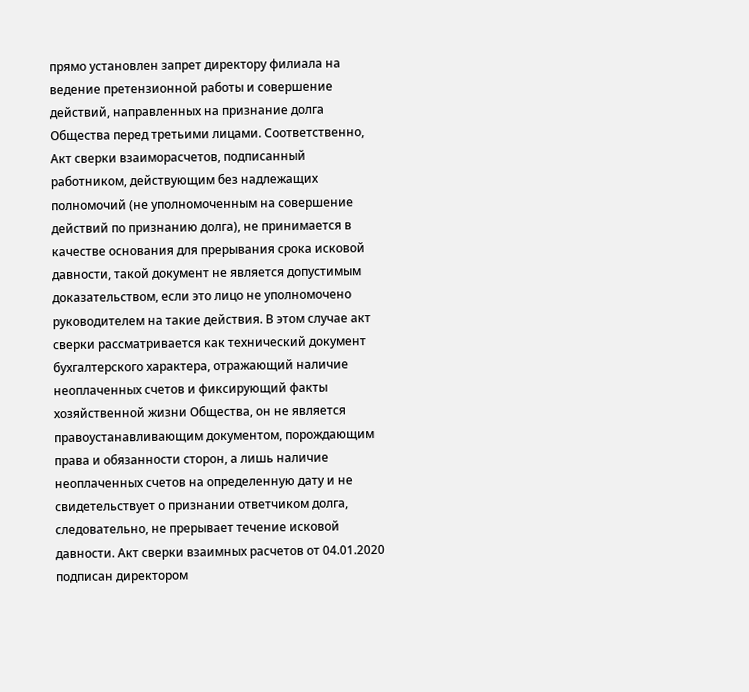прямо установлен запрет директору филиала на ведение претензионной работы и совершение действий, направленных на признание долга Общества перед третьими лицами. Соответственно, Акт сверки взаиморасчетов, подписанный работником, действующим без надлежащих полномочий (не уполномоченным на совершение действий по признанию долга), не принимается в качестве основания для прерывания срока исковой давности, такой документ не является допустимым доказательством, если это лицо не уполномочено руководителем на такие действия. В этом случае акт сверки рассматривается как технический документ бухгалтерского характера, отражающий наличие неоплаченных счетов и фиксирующий факты хозяйственной жизни Общества, он не является правоустанавливающим документом, порождающим права и обязанности сторон, а лишь наличие неоплаченных счетов на определенную дату и не свидетельствует о признании ответчиком долга, следовательно, не прерывает течение исковой давности. Акт сверки взаимных расчетов от 04.01.2020 подписан директором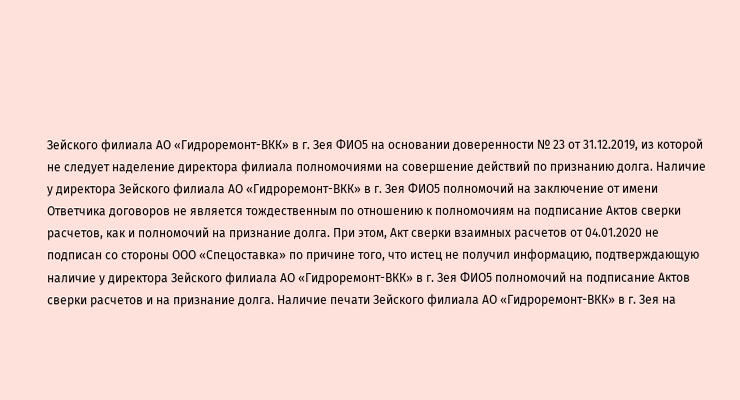Зейского филиала АО «Гидроремонт-ВКК» в г. Зея ФИО5 на основании доверенности № 23 от 31.12.2019, из которой не следует наделение директора филиала полномочиями на совершение действий по признанию долга. Наличие у директора Зейского филиала АО «Гидроремонт-ВКК» в г. Зея ФИО5 полномочий на заключение от имени Ответчика договоров не является тождественным по отношению к полномочиям на подписание Актов сверки расчетов, как и полномочий на признание долга. При этом, Акт сверки взаимных расчетов от 04.01.2020 не подписан со стороны ООО «Спецоставка» по причине того, что истец не получил информацию, подтверждающую наличие у директора Зейского филиала АО «Гидроремонт-ВКК» в г. Зея ФИО5 полномочий на подписание Актов сверки расчетов и на признание долга. Наличие печати Зейского филиала АО «Гидроремонт-ВКК» в г. Зея на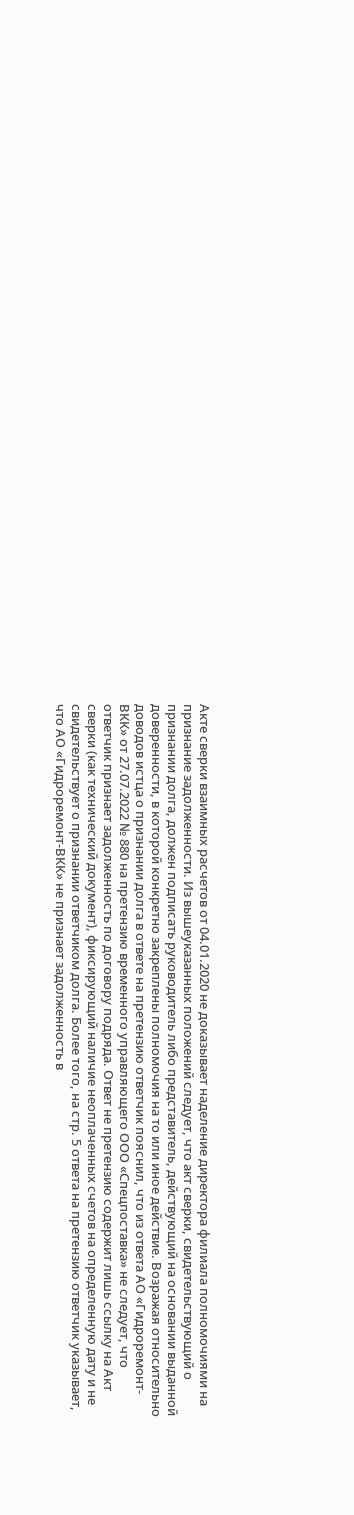Акте сверки взаимных расчетов от 04.01.2020 не доказывает наделение директора филиала полномочиями на признание задолженности. Из вышеуказанных положений следует, что акт сверки, свидетельствующий о признании долга, должен подписать руководитель либо представитель, действующий на основании выданной доверенности, в которой конкретно закреплены полномочия на то или иное действие. Возражая относительно доводов истца о признании долга в ответе на претензию ответчик пояснил, что из ответа АО «Гидроремонт-ВКК» от 27.07.2022 № 880 на претензию временного управляющего ООО «Спецпоставка» не следует, что ответчик признает задолженность по договору подряда. Ответ не претензию содержит лишь ссылку на Акт сверки (как технический документ), фиксирующий наличие неоплаченных счетов на определенную дату и не свидетельствует о признании ответчиком долга. Более того, на стр. 5 ответа на претензию ответчик указывает, что АО «Гидроремонт-ВКК» не признает задолженность в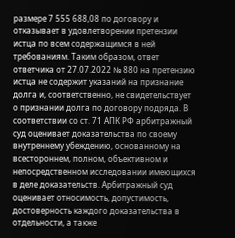размере 7 555 688,08 по договору и отказывает в удовлетворении претензии истца по всем содержащимся в ней требованиям. Таким образом, ответ ответчика от 27.07.2022 № 880 на претензию истца не содержит указаний на признание долга и, соответственно, не свидетельствует о признании долга по договору подряда. В соответствии со ст. 71 АПК РФ арбитражный суд оценивает доказательства по своему внутреннему убеждению, основанному на всестороннем, полном, объективном и непосредственном исследовании имеющихся в деле доказательств. Арбитражный суд оценивает относимость, допустимость, достоверность каждого доказательства в отдельности, а также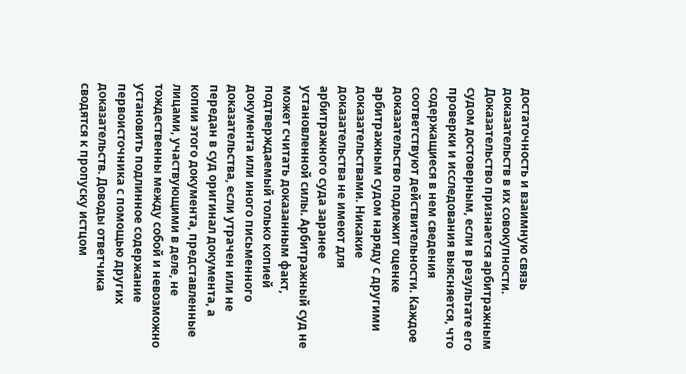достаточность и взаимную связь доказательств в их совокупности. Доказательство признается арбитражным судом достоверным, если в результате его проверки и исследования выясняется, что содержащиеся в нем сведения соответствуют действительности. Каждое доказательство подлежит оценке арбитражным судом наряду с другими доказательствами. Никакие доказательства не имеют для арбитражного суда заранее установленной силы. Арбитражный суд не может считать доказанным факт, подтверждаемый только копией документа или иного письменного доказательства, если утрачен или не передан в суд оригинал документа, а копии этого документа, представленные лицами, участвующими в деле, не тождественны между собой и невозможно установить подлинное содержание первоисточника с помощью других доказательств. Доводы ответчика сводятся к пропуску истцом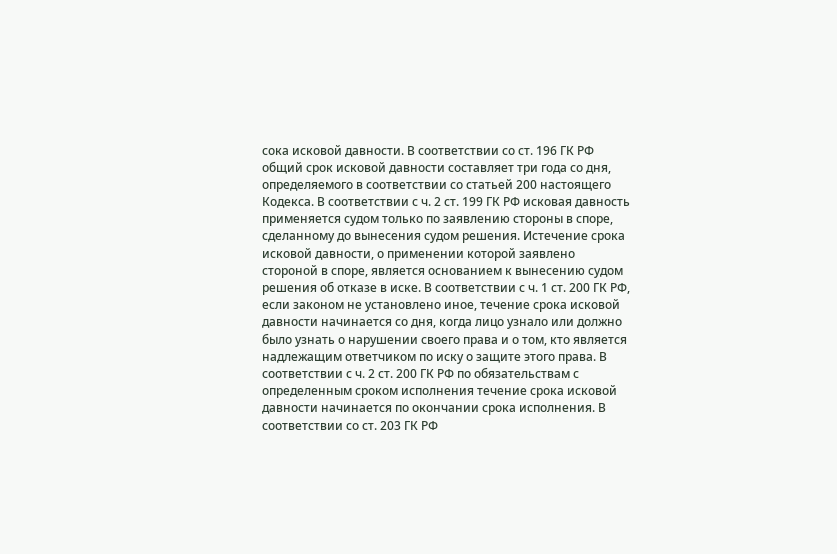сока исковой давности. В соответствии со ст. 196 ГК РФ общий срок исковой давности составляет три года со дня, определяемого в соответствии со статьей 200 настоящего Кодекса. В соответствии с ч. 2 ст. 199 ГК РФ исковая давность применяется судом только по заявлению стороны в споре, сделанному до вынесения судом решения. Истечение срока исковой давности, о применении которой заявлено стороной в споре, является основанием к вынесению судом решения об отказе в иске. В соответствии с ч. 1 ст. 200 ГК РФ, если законом не установлено иное, течение срока исковой давности начинается со дня, когда лицо узнало или должно было узнать о нарушении своего права и о том, кто является надлежащим ответчиком по иску о защите этого права. В соответствии с ч. 2 ст. 200 ГК РФ по обязательствам с определенным сроком исполнения течение срока исковой давности начинается по окончании срока исполнения. В соответствии со ст. 203 ГК РФ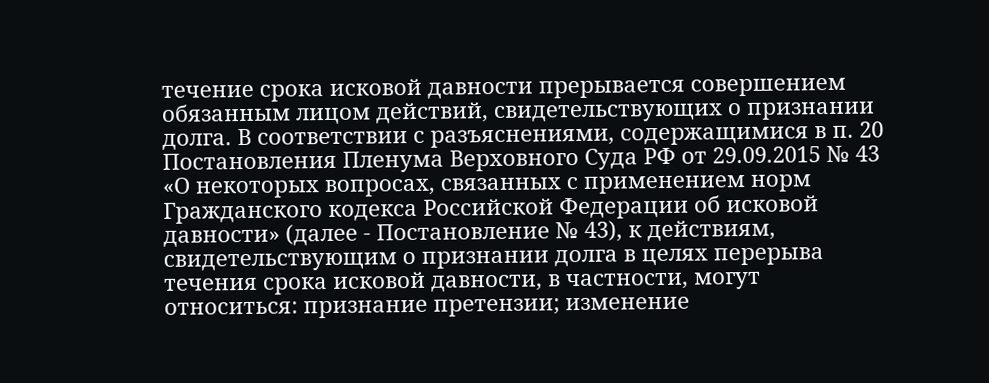течение срока исковой давности прерывается совершением обязанным лицом действий, свидетельствующих о признании долга. В соответствии с разъяснениями, содержащимися в п. 20 Постановления Пленума Верховного Суда РФ от 29.09.2015 № 43 «О некоторых вопросах, связанных с применением норм Гражданского кодекса Российской Федерации об исковой давности» (далее - Постановление № 43), к действиям, свидетельствующим о признании долга в целях перерыва течения срока исковой давности, в частности, могут относиться: признание претензии; изменение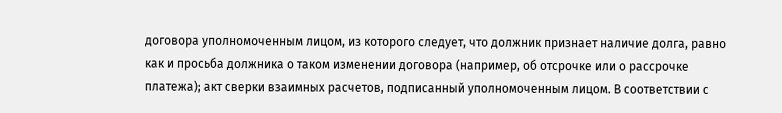договора уполномоченным лицом, из которого следует, что должник признает наличие долга, равно как и просьба должника о таком изменении договора (например, об отсрочке или о рассрочке платежа); акт сверки взаимных расчетов, подписанный уполномоченным лицом. В соответствии с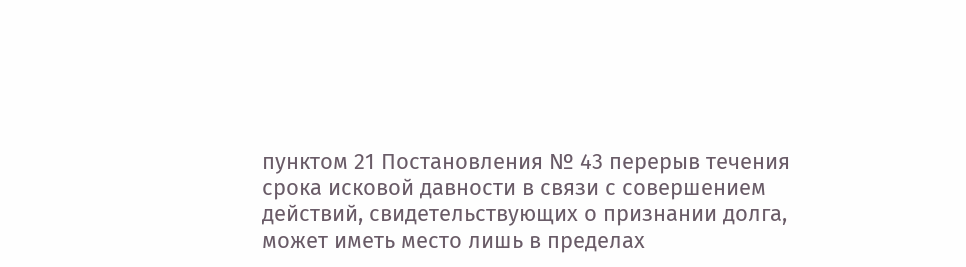пунктом 21 Постановления № 43 перерыв течения срока исковой давности в связи с совершением действий, свидетельствующих о признании долга, может иметь место лишь в пределах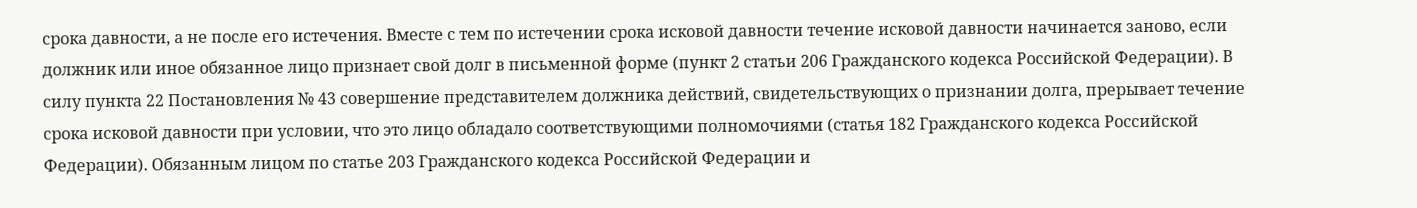срока давности, а не после его истечения. Вместе с тем по истечении срока исковой давности течение исковой давности начинается заново, если должник или иное обязанное лицо признает свой долг в письменной форме (пункт 2 статьи 206 Гражданского кодекса Российской Федерации). В силу пункта 22 Постановления № 43 совершение представителем должника действий, свидетельствующих о признании долга, прерывает течение срока исковой давности при условии, что это лицо обладало соответствующими полномочиями (статья 182 Гражданского кодекса Российской Федерации). Обязанным лицом по статье 203 Гражданского кодекса Российской Федерации и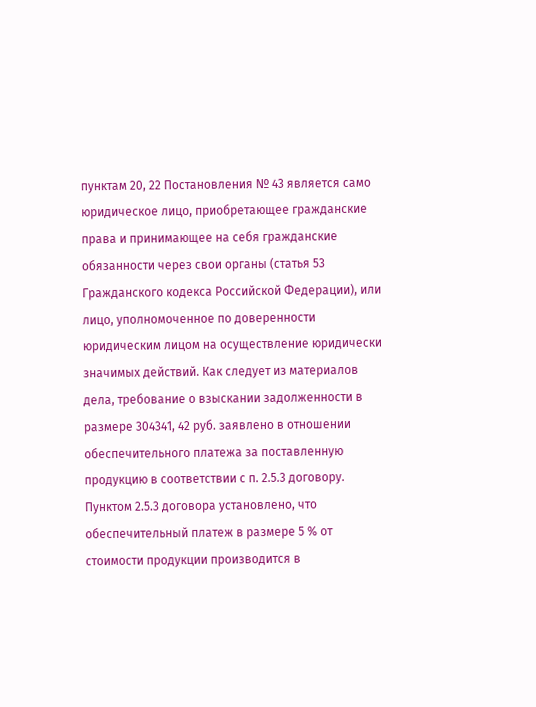пунктам 20, 22 Постановления № 43 является само юридическое лицо, приобретающее гражданские права и принимающее на себя гражданские обязанности через свои органы (статья 53 Гражданского кодекса Российской Федерации), или лицо, уполномоченное по доверенности юридическим лицом на осуществление юридически значимых действий. Как следует из материалов дела, требование о взыскании задолженности в размере 304341, 42 руб. заявлено в отношении обеспечительного платежа за поставленную продукцию в соответствии с п. 2.5.3 договору. Пунктом 2.5.3 договора установлено, что обеспечительный платеж в размере 5 % от стоимости продукции производится в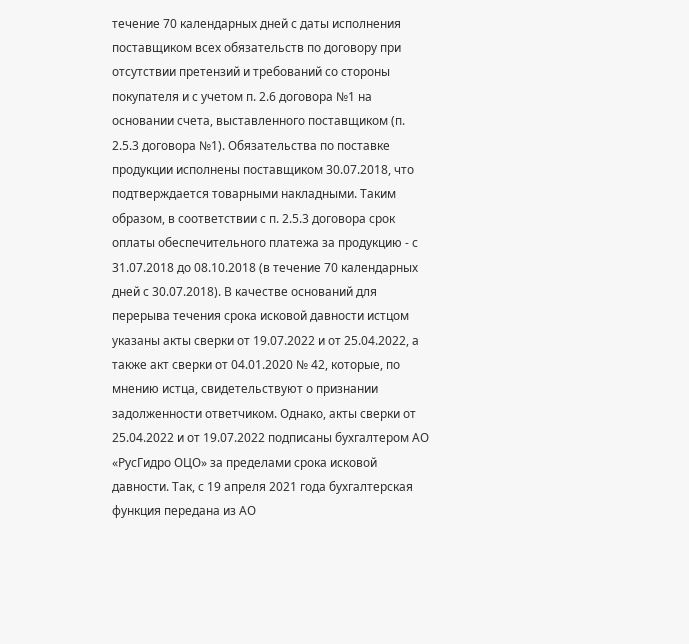течение 70 календарных дней с даты исполнения поставщиком всех обязательств по договору при отсутствии претензий и требований со стороны покупателя и с учетом п. 2.6 договора №1 на основании счета, выставленного поставщиком (п. 2.5.3 договора №1). Обязательства по поставке продукции исполнены поставщиком 30.07.2018, что подтверждается товарными накладными. Таким образом, в соответствии с п. 2.5.3 договора срок оплаты обеспечительного платежа за продукцию - с 31.07.2018 до 08.10.2018 (в течение 70 календарных дней с 30.07.2018). В качестве оснований для перерыва течения срока исковой давности истцом указаны акты сверки от 19.07.2022 и от 25.04.2022, а также акт сверки от 04.01.2020 № 42, которые, по мнению истца, свидетельствуют о признании задолженности ответчиком. Однако, акты сверки от 25.04.2022 и от 19.07.2022 подписаны бухгалтером АО «РусГидро ОЦО» за пределами срока исковой давности. Так, с 19 апреля 2021 года бухгалтерская функция передана из АО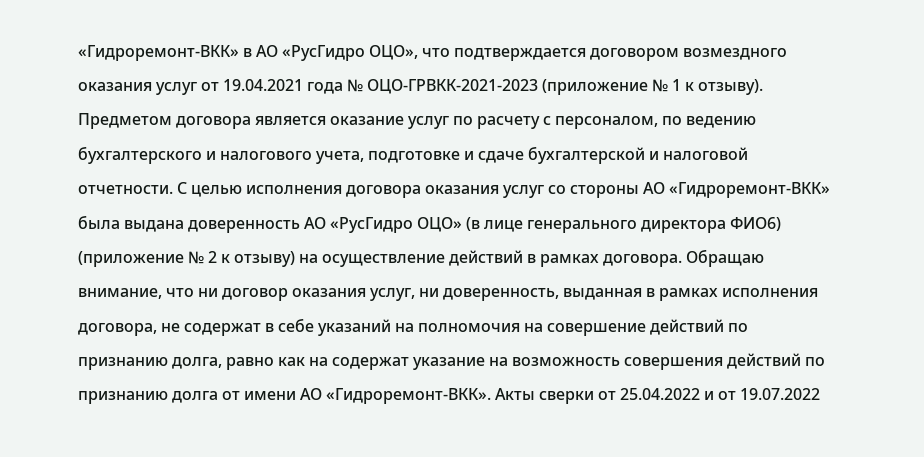«Гидроремонт-ВКК» в АО «РусГидро ОЦО», что подтверждается договором возмездного оказания услуг от 19.04.2021 года № ОЦО-ГРВКК-2021-2023 (приложение № 1 к отзыву). Предметом договора является оказание услуг по расчету с персоналом, по ведению бухгалтерского и налогового учета, подготовке и сдаче бухгалтерской и налоговой отчетности. С целью исполнения договора оказания услуг со стороны АО «Гидроремонт-ВКК» была выдана доверенность АО «РусГидро ОЦО» (в лице генерального директора ФИО6) (приложение № 2 к отзыву) на осуществление действий в рамках договора. Обращаю внимание, что ни договор оказания услуг, ни доверенность, выданная в рамках исполнения договора, не содержат в себе указаний на полномочия на совершение действий по признанию долга, равно как на содержат указание на возможность совершения действий по признанию долга от имени АО «Гидроремонт-ВКК». Акты сверки от 25.04.2022 и от 19.07.2022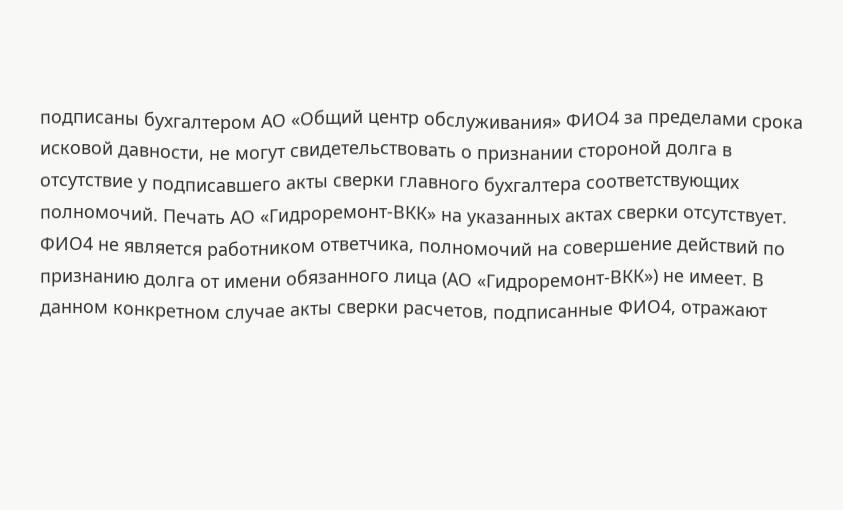подписаны бухгалтером АО «Общий центр обслуживания» ФИО4 за пределами срока исковой давности, не могут свидетельствовать о признании стороной долга в отсутствие у подписавшего акты сверки главного бухгалтера соответствующих полномочий. Печать АО «Гидроремонт-ВКК» на указанных актах сверки отсутствует. ФИО4 не является работником ответчика, полномочий на совершение действий по признанию долга от имени обязанного лица (АО «Гидроремонт-ВКК») не имеет. В данном конкретном случае акты сверки расчетов, подписанные ФИО4, отражают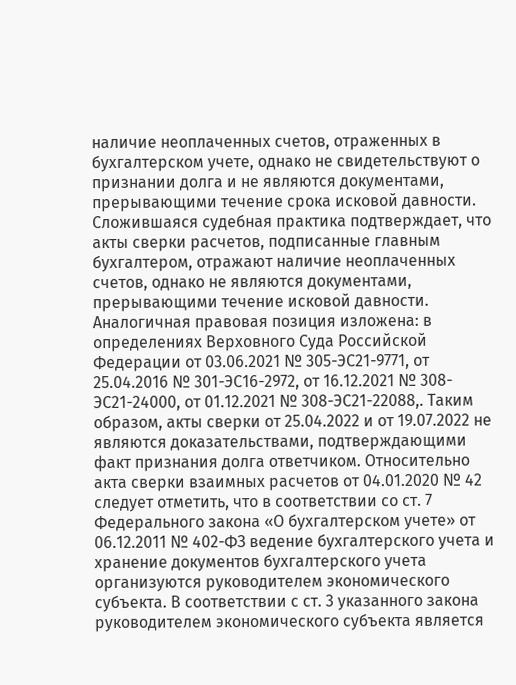наличие неоплаченных счетов, отраженных в бухгалтерском учете, однако не свидетельствуют о признании долга и не являются документами, прерывающими течение срока исковой давности. Сложившаяся судебная практика подтверждает, что акты сверки расчетов, подписанные главным бухгалтером, отражают наличие неоплаченных счетов, однако не являются документами, прерывающими течение исковой давности. Аналогичная правовая позиция изложена: в определениях Верховного Суда Российской Федерации от 03.06.2021 № 305-ЭС21-9771, от 25.04.2016 № 301-ЭС16-2972, от 16.12.2021 № 308-ЭС21-24000, от 01.12.2021 № 308-ЭС21-22088,. Таким образом, акты сверки от 25.04.2022 и от 19.07.2022 не являются доказательствами, подтверждающими факт признания долга ответчиком. Относительно акта сверки взаимных расчетов от 04.01.2020 № 42 следует отметить, что в соответствии со ст. 7 Федерального закона «О бухгалтерском учете» от 06.12.2011 № 402-ФЗ ведение бухгалтерского учета и хранение документов бухгалтерского учета организуются руководителем экономического субъекта. В соответствии с ст. 3 указанного закона руководителем экономического субъекта является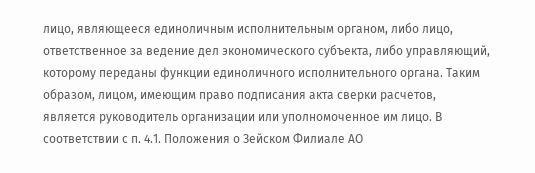лицо, являющееся единоличным исполнительным органом, либо лицо, ответственное за ведение дел экономического субъекта, либо управляющий, которому переданы функции единоличного исполнительного органа. Таким образом, лицом, имеющим право подписания акта сверки расчетов, является руководитель организации или уполномоченное им лицо. В соответствии с п. 4.1. Положения о Зейском Филиале АО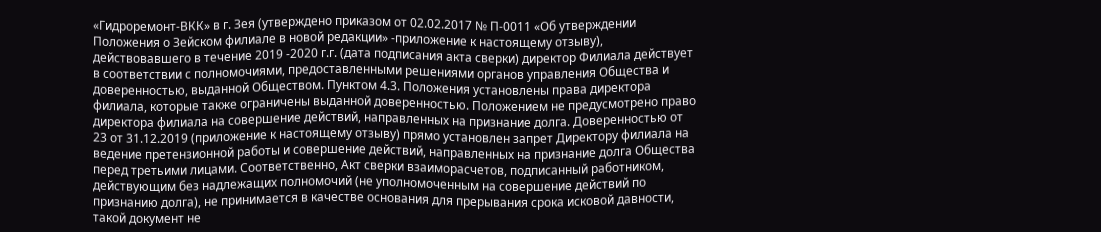«Гидроремонт-ВКК» в г. Зея (утверждено приказом от 02.02.2017 № П-0011 «Об утверждении Положения о Зейском филиале в новой редакции» -приложение к настоящему отзыву), действовавшего в течение 2019 -2020 г.г. (дата подписания акта сверки) директор Филиала действует в соответствии с полномочиями, предоставленными решениями органов управления Общества и доверенностью, выданной Обществом. Пунктом 4.3. Положения установлены права директора филиала, которые также ограничены выданной доверенностью. Положением не предусмотрено право директора филиала на совершение действий, направленных на признание долга. Доверенностью от 23 от 31.12.2019 (приложение к настоящему отзыву) прямо установлен запрет Директору филиала на ведение претензионной работы и совершение действий, направленных на признание долга Общества перед третьими лицами. Соответственно, Акт сверки взаиморасчетов, подписанный работником, действующим без надлежащих полномочий (не уполномоченным на совершение действий по признанию долга), не принимается в качестве основания для прерывания срока исковой давности, такой документ не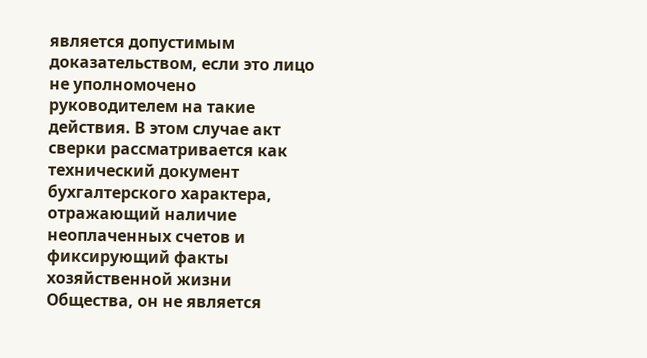является допустимым доказательством, если это лицо не уполномочено руководителем на такие действия. В этом случае акт сверки рассматривается как технический документ бухгалтерского характера, отражающий наличие неоплаченных счетов и фиксирующий факты хозяйственной жизни Общества, он не является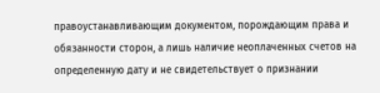правоустанавливающим документом, порождающим права и обязанности сторон, а лишь наличие неоплаченных счетов на определенную дату и не свидетельствует о признании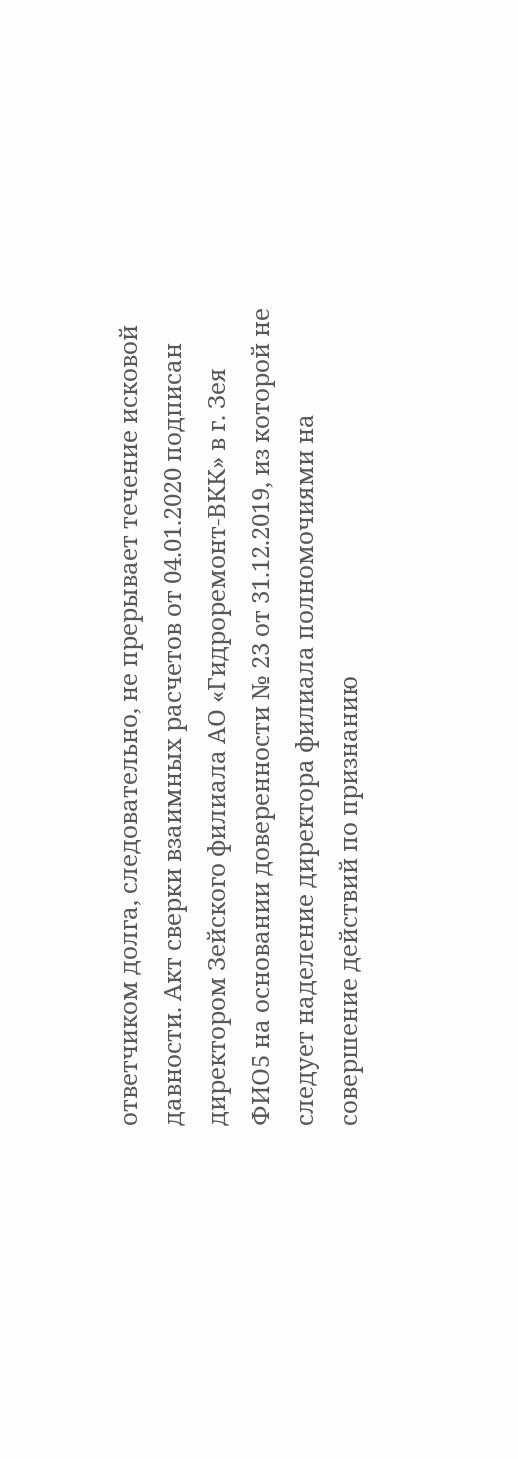ответчиком долга, следовательно, не прерывает течение исковой давности. Акт сверки взаимных расчетов от 04.01.2020 подписан директором Зейского филиала АО «Гидроремонт-ВКК» в г. Зея ФИО5 на основании доверенности № 23 от 31.12.2019, из которой не следует наделение директора филиала полномочиями на совершение действий по признанию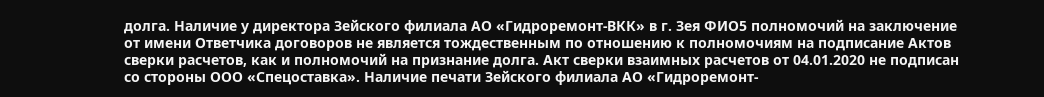долга. Наличие у директора Зейского филиала АО «Гидроремонт-ВКК» в г. Зея ФИО5 полномочий на заключение от имени Ответчика договоров не является тождественным по отношению к полномочиям на подписание Актов сверки расчетов, как и полномочий на признание долга. Акт сверки взаимных расчетов от 04.01.2020 не подписан со стороны ООО «Спецоставка». Наличие печати Зейского филиала АО «Гидроремонт-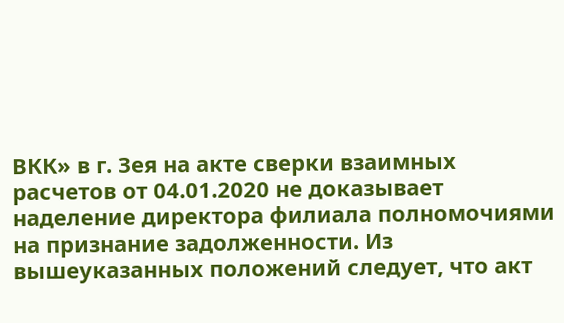ВКК» в г. Зея на акте сверки взаимных расчетов от 04.01.2020 не доказывает наделение директора филиала полномочиями на признание задолженности. Из вышеуказанных положений следует, что акт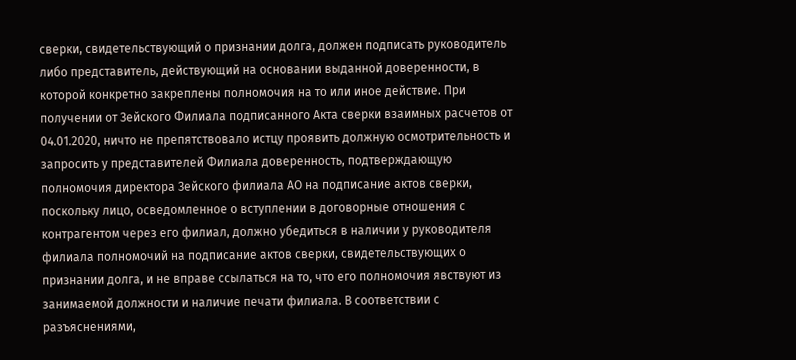сверки, свидетельствующий о признании долга, должен подписать руководитель либо представитель, действующий на основании выданной доверенности, в которой конкретно закреплены полномочия на то или иное действие. При получении от Зейского Филиала подписанного Акта сверки взаимных расчетов от 04.01.2020, ничто не препятствовало истцу проявить должную осмотрительность и запросить у представителей Филиала доверенность, подтверждающую полномочия директора Зейского филиала АО на подписание актов сверки, поскольку лицо, осведомленное о вступлении в договорные отношения с контрагентом через его филиал, должно убедиться в наличии у руководителя филиала полномочий на подписание актов сверки, свидетельствующих о признании долга, и не вправе ссылаться на то, что его полномочия явствуют из занимаемой должности и наличие печати филиала. В соответствии с разъяснениями,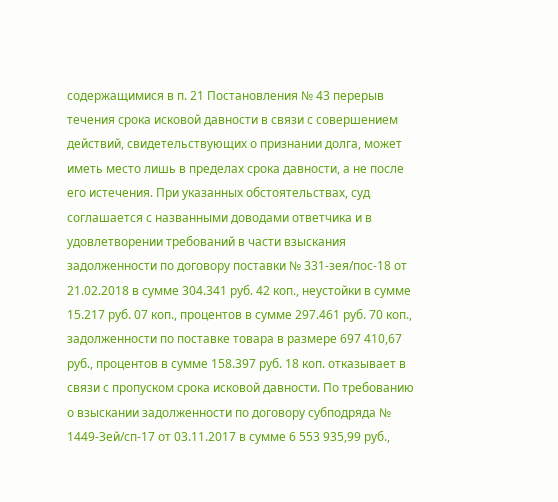содержащимися в п. 21 Постановления № 43 перерыв течения срока исковой давности в связи с совершением действий, свидетельствующих о признании долга, может иметь место лишь в пределах срока давности, а не после его истечения. При указанных обстоятельствах, суд соглашается с названными доводами ответчика и в удовлетворении требований в части взыскания задолженности по договору поставки № 331-зея/пос-18 от 21.02.2018 в сумме 304.341 руб. 42 коп., неустойки в сумме 15.217 руб. 07 коп., процентов в сумме 297.461 руб. 70 коп., задолженности по поставке товара в размере 697 410,67 руб., процентов в сумме 158.397 руб. 18 коп. отказывает в связи с пропуском срока исковой давности. По требованию о взыскании задолженности по договору субподряда № 1449-Зей/сп-17 от 03.11.2017 в сумме 6 553 935,99 руб.,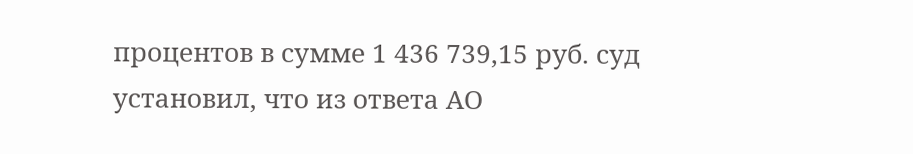процентов в сумме 1 436 739,15 руб. суд установил, что из ответа АО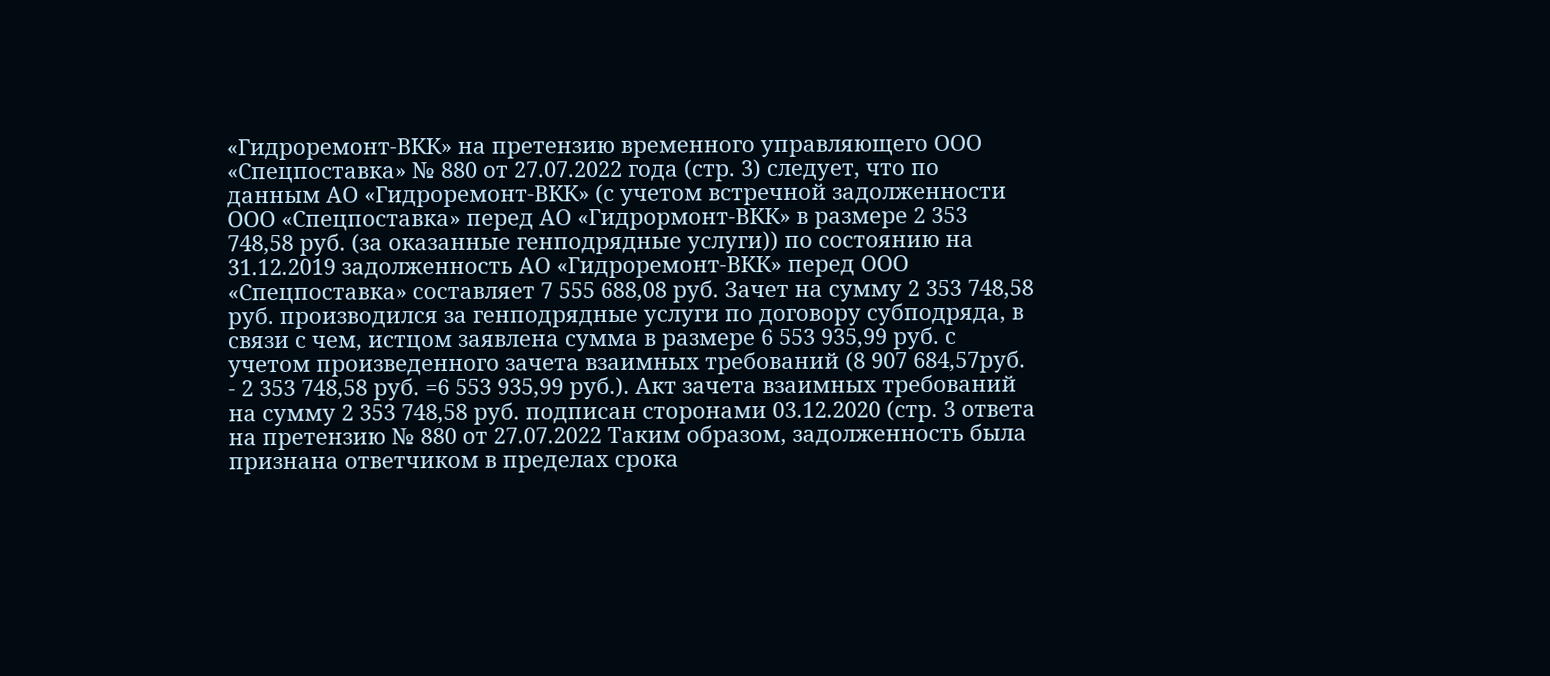«Гидроремонт-ВКК» на претензию временного управляющего ООО «Спецпоставка» № 880 от 27.07.2022 года (стр. 3) следует, что по данным АО «Гидроремонт-ВКК» (с учетом встречной задолженности ООО «Спецпоставка» перед АО «Гидрормонт-ВКК» в размере 2 353 748,58 руб. (за оказанные генподрядные услуги)) по состоянию на 31.12.2019 задолженность АО «Гидроремонт-ВКК» перед ООО «Спецпоставка» составляет 7 555 688,08 руб. Зачет на сумму 2 353 748,58 руб. производился за генподрядные услуги по договору субподряда, в связи с чем, истцом заявлена сумма в размере 6 553 935,99 руб. с учетом произведенного зачета взаимных требований (8 907 684,57руб. - 2 353 748,58 руб. =6 553 935,99 руб.). Акт зачета взаимных требований на сумму 2 353 748,58 руб. подписан сторонами 03.12.2020 (стр. 3 ответа на претензию № 880 от 27.07.2022 Таким образом, задолженность была признана ответчиком в пределах срока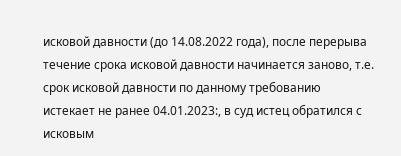исковой давности (до 14.08.2022 года), после перерыва течение срока исковой давности начинается заново, т.е. срок исковой давности по данному требованию истекает не ранее 04.01.2023:, в суд истец обратился с исковым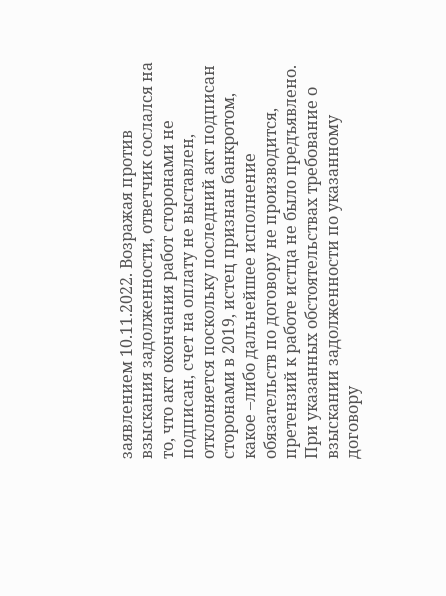заявлением 10.11.2022. Возражая против взыскания задолженности, ответчик сослался на то, что акт окончания работ сторонами не подписан, счет на оплату не выставлен, отклоняется поскольку последний акт подписан сторонами в 2019, истец признан банкротом, какое –либо дальнейшее исполнение обязательств по договору не производится, претензий к работе истца не было предъявлено. При указанных обстоятельствах требование о взыскании задолженности по указанному договору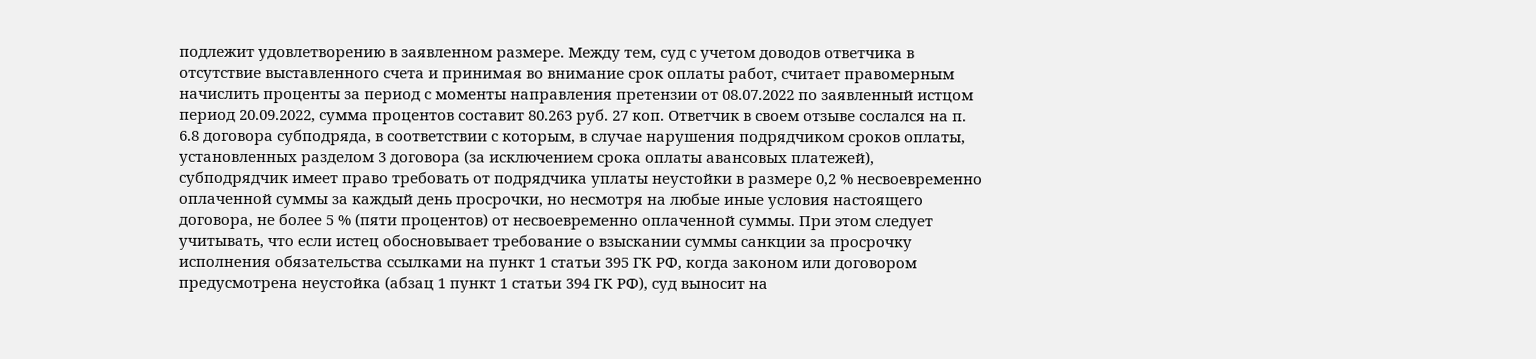подлежит удовлетворению в заявленном размере. Между тем, суд с учетом доводов ответчика в отсутствие выставленного счета и принимая во внимание срок оплаты работ, считает правомерным начислить проценты за период с моменты направления претензии от 08.07.2022 по заявленный истцом период 20.09.2022, сумма процентов составит 80.263 руб. 27 коп. Ответчик в своем отзыве сослался на п. 6.8 договора субподряда, в соответствии с которым, в случае нарушения подрядчиком сроков оплаты, установленных разделом 3 договора (за исключением срока оплаты авансовых платежей), субподрядчик имеет право требовать от подрядчика уплаты неустойки в размере 0,2 % несвоевременно оплаченной суммы за каждый день просрочки, но несмотря на любые иные условия настоящего договора, не более 5 % (пяти процентов) от несвоевременно оплаченной суммы. При этом следует учитывать, что если истец обосновывает требование о взыскании суммы санкции за просрочку исполнения обязательства ссылками на пункт 1 статьи 395 ГК РФ, когда законом или договором предусмотрена неустойка (абзац 1 пункт 1 статьи 394 ГК РФ), суд выносит на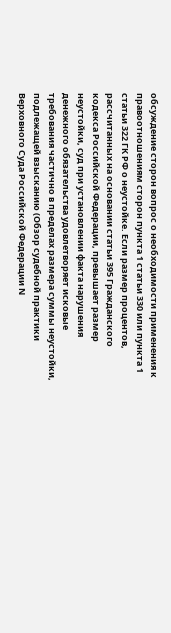обсуждение сторон вопрос о необходимости применения к правоотношениям сторон пункта 1 статьи 330 или пункта 1 статьи 322 ГК РФ о неустойке. Если размер процентов, рассчитанных на основании статьи 395 Гражданского кодекса Российской Федерации, превышает размер неустойки, суд при установлении факта нарушения денежного обязательства удовлетворяет исковые требования частично в пределах размера суммы неустойки, подлежащей взысканию (Обзор судебной практики Верховного Суда Российской Федерации N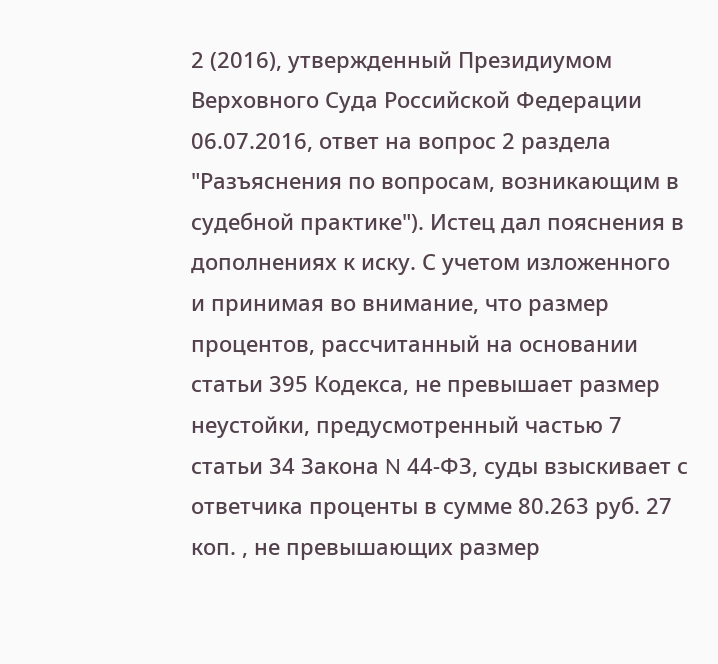2 (2016), утвержденный Президиумом Верховного Суда Российской Федерации 06.07.2016, ответ на вопрос 2 раздела "Разъяснения по вопросам, возникающим в судебной практике"). Истец дал пояснения в дополнениях к иску. С учетом изложенного и принимая во внимание, что размер процентов, рассчитанный на основании статьи 395 Кодекса, не превышает размер неустойки, предусмотренный частью 7 статьи 34 Закона N 44-ФЗ, суды взыскивает с ответчика проценты в сумме 80.263 руб. 27 коп. , не превышающих размер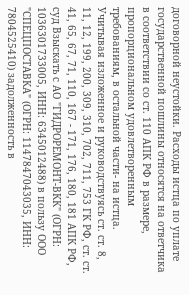договорной неустойки. Расходы истца по уплате государственной пошлины относятся на ответчика в соответствии со ст. 110 АПК РФ в размере, пропорциональном удовлетворенным требованиям, в остальной части- на истца. Учитывая изложенное и руководствуясь ст. ст. 8, 11, 12, 199, 200, 309, 310, 702, 711, 753 ГК РФ, ст. ст. 41, 65, 67, 71, 110, 167 - 171, 176, 180, 181 АПК РФ, суд Взыскать с АО "ГИДРОРЕМОНТ-ВКК" (ОГРН: 1036301733005, ИНН: 6345012488) в пользу ООО "СПЕЦПОСТАВКА" (ОГРН: 1147847043035, ИНН: 7804525410) задолженность в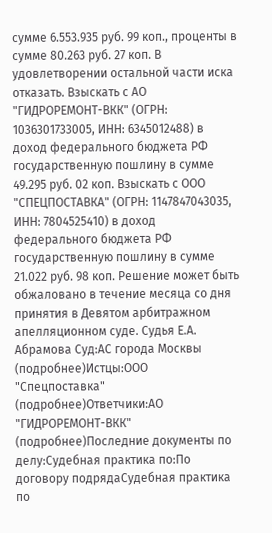сумме 6.553.935 руб. 99 коп., проценты в сумме 80.263 руб. 27 коп. В удовлетворении остальной части иска отказать. Взыскать с АО "ГИДРОРЕМОНТ-ВКК" (ОГРН: 1036301733005, ИНН: 6345012488) в доход федерального бюджета РФ государственную пошлину в сумме 49.295 руб. 02 коп. Взыскать с ООО "СПЕЦПОСТАВКА" (ОГРН: 1147847043035, ИНН: 7804525410) в доход федерального бюджета РФ государственную пошлину в сумме 21.022 руб. 98 коп. Решение может быть обжаловано в течение месяца со дня принятия в Девятом арбитражном апелляционном суде. Судья Е.А. Абрамова Суд:АС города Москвы (подробнее)Истцы:ООО "Спецпоставка" (подробнее)Ответчики:АО "ГИДРОРЕМОНТ-ВКК" (подробнее)Последние документы по делу:Судебная практика по:По договору подрядаСудебная практика по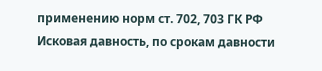применению норм ст. 702, 703 ГК РФ
Исковая давность, по срокам давности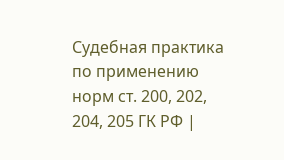Судебная практика по применению норм ст. 200, 202, 204, 205 ГК РФ |